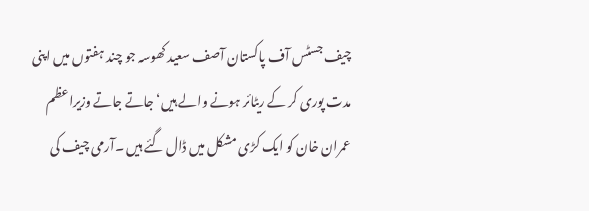چیف جسٹس آف پاکستان آصف سعید کھوسہ جو چند ہفتوں میں اپنی مدت پوری کر کے ریٹائر ہونے والے ہیں‘ جاتے جاتے وزیراعظم عمران خان کو ایک کڑی مشکل میں ڈال گئے ہیں ۔آرمی چیف کی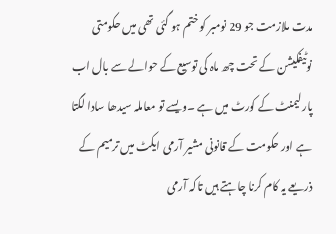مدت ملازمت جو 29 نومبر کو ختم ہو گئی تھی میں حکومتی نوٹیفکیشن کے تحت چھ ماہ کی توسیع کے حوالے سے بال اب پارلیمنٹ کے کورٹ میں ہے ۔ویسے تو معاملہ سیدھا سادا لگتا ہے اور حکومت کے قانونی مشیر آرمی ایکٹ میں ترمیم کے ذریعے یہ کام کرنا چاہتے ہیں تاکہ آرمی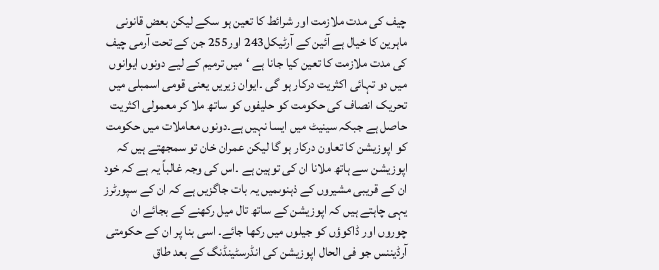چیف کی مدت ملازمت اور شرائط کا تعین ہو سکے لیکن بعض قانونی ماہرین کا خیال ہے آئین کے آرٹیکل243 اور255 جن کے تحت آرمی چیف کی مدت ملازمت کا تعین کیا جانا ہے ‘میں ترمیم کے لیے دونوں ایوانوں میں دو تہائی اکثریت درکار ہو گی ۔ایوان زیریں یعنی قومی اسمبلی میں تحریک انصاف کی حکومت کو حلیفوں کو ساتھ ملا کر معمولی اکثریت حاصل ہے جبکہ سینیٹ میں ایسا نہیں ہے۔دونوں معاملات میں حکومت کو اپوزیشن کا تعاون درکار ہو گا لیکن عمران خان تو سمجھتے ہیں کہ اپوزیشن سے ہاتھ ملانا ان کی توہین ہے ۔اس کی وجہ غالباً یہ ہے کہ خود ان کے قریبی مشیروں کے ذہنوںمیں یہ بات جاگزیں ہے کہ ان کے سپورٹرز یہی چاہتے ہیں کہ اپوزیشن کے ساتھ تال میل رکھنے کے بجائے ان چوروں اور ڈاکوؤں کو جیلوں میں رکھا جائے۔ اسی بنا پر ان کے حکومتی آرڈیننس جو فی الحال اپوزیشن کی انڈرسٹینڈنگ کے بعد طاق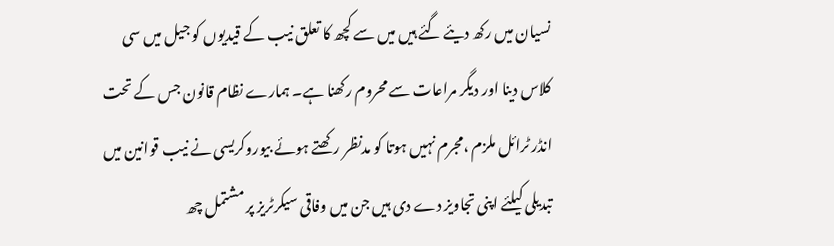نسیان میں رکھ دیئے گئے ہیں میں سے کچھ کا تعلق نیب کے قیدیوں کو جیل میں سی کلاس دینا اور دیگر مراعات سے محروم رکھنا ہے۔ ہمارے نظام قانون جس کے تحت انڈر ٹرائل ملزم ،مجرم نہیں ہوتا کو مدنظر رکھتے ہوئے بیوروکریسی نے نیب قوانین میں تبدیلی کیلئے اپنی تجاویز دے دی ہیں جن میں وفاقی سیکرٹریز پر مشتمل چھ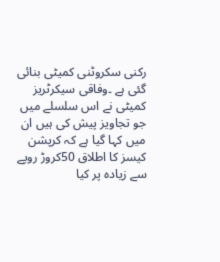رکنی سکروٹنی کمیٹی بنائی گئی ہے ۔وفاقی سیکرٹریز کمیٹی نے اس سلسلے میں جو تجاویز پیش کی ہیں ان میں کہا گیا ہے کہ کرپشن کیسز کا اطلاق 50کروڑ روپے سے زیادہ پر کیا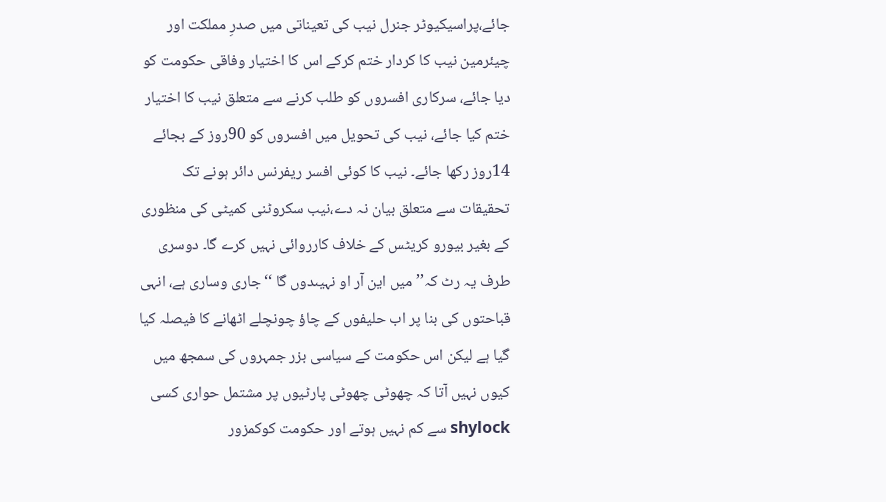جائے،پراسیکیوٹر جنرل نیب کی تعیناتی میں صدرِ مملکت اور چیئرمین نیب کا کردار ختم کرکے اس کا اختیار وفاقی حکومت کو دیا جائے، سرکاری افسروں کو طلب کرنے سے متعلق نیب کا اختیار ختم کیا جائے، نیب کی تحویل میں افسروں کو 90روز کے بجائے 14روز رکھا جائے۔ نیب کا کوئی افسر ریفرنس دائر ہونے تک تحقیقات سے متعلق بیان نہ دے،نیب سکروٹنی کمیٹی کی منظوری کے بغیر بیورو کریٹس کے خلاف کارروائی نہیں کرے گا۔ دوسری طرف یہ رٹ کہ’’ میں این آر او نہیںدوں گا ‘‘جاری وساری ہے، انہی قباحتوں کی بنا پر اب حلیفوں کے چاؤ چونچلے اٹھانے کا فیصلہ کیا گیا ہے لیکن اس حکومت کے سیاسی بزر جمہروں کی سمجھ میں کیوں نہیں آتا کہ چھوٹی چھوٹی پارٹیوں پر مشتمل حواری کسی shylock سے کم نہیں ہوتے اور حکومت کوکمزور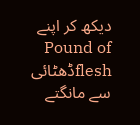دیکھ کر اپنے Pound of fleshڈھٹائی سے مانگتے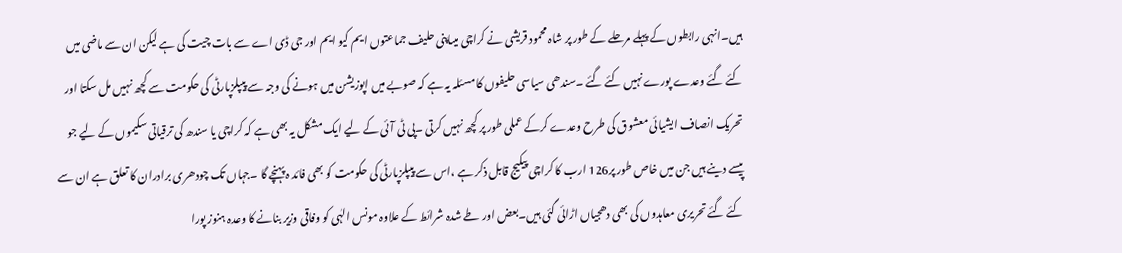ہیں۔انہی رابطوں کے پہلے مرحلے کے طور پر شاہ محمود قریشی نے کراچی میںاپنی حلیف جماعتوں ایم کیو ایم اور جی ڈی اے سے بات چیت کی ہے لیکن ان سے ماضی میں کئے گئے وعدے پورے نہیں کئے گئے ۔سندھی سیاسی حلیفوں کا مسئلہ یہ ہے کہ صوبے میں اپوزیشن میں ہونے کی وجہ سے پیپلزپارٹی کی حکومت سے کچھ نہیں مل سکتا اور تحریک انصاف ایشیائی معشوق کی طرح وعدے کرکے عملی طور پر کچھ نہیں کرتی ۔پی ٹی آئی کے لیے ایک مشکل یہ بھی ہے کہ کراچی یا سندھ کی ترقیاتی سکیموں کے لیے جو پیسے دینے ہیں جن میں خاص طور پر126 ارب کا کراچی پیکیج قابل ذکر ہے ،اس سے پیپلزپارٹی کی حکومت کو بھی فائد ہ پہنچے گا ۔جہاں تک چودھری برادران کا تعلق ہے ان سے کئے گئے تحریری معاہدوں کی بھی دھجیاں اڑائی گئی ہیں۔بعض اور طے شدہ شرائط کے علاوہ مونس الہٰی کو وفاقی وزیر بنانے کا وعدہ ہنوز پورا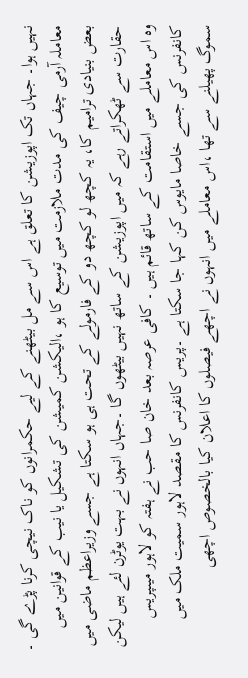نہیں ہوا۔ جہاں تک اپوزیشن کا تعلق ہے اس سے مل بیٹھنے کے لیے حکمرانوں کو ناک نیچی کرنا پڑے گی ۔ معاملہ آرمی چیف کی مدت ملازمت میں توسیع کا ہو ،الیکشن کمیشن کی تشکیل یا نیب کے قوانین میں بعض بنیادی ترامیم کا، یہ کچھ لو کچھ دو کے فارمولے کے تحت ہی ہو سکتا ہے جسے وزیراعظم ماضی میں حقارت سے ٹھکراتے رہے کہ میں اپوزیشن کے ساتھ نہیں بیٹھوں گا ۔جہاں انہوں نے بہت یوٹرن لئے ہیں لیکن وہ اس معاملے میں استقامت کے ساتھ قائم ہیں ۔ کافی عرصہ بعد خان صا حب نے ہفتہ کو لاہور میںپریس کانفرنس کی جسے خاصا مایوس کن کہا جا سکتا ہے ۔پریس کانفرنس کا مقصد لاہور سمیت ملک میں سموگ پھیلنے سے تھا ،اس معاملے میں انہوں نے اچھے فیصلوں کا اعلان کیا بالخصوص اچھی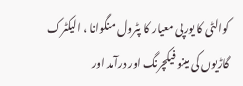کوالٹی کا یورپی معیار کا پٹرول منگوانا ، الیکٹرک گاڑیوں کی مینو فیکچرنگ اور درآمد اور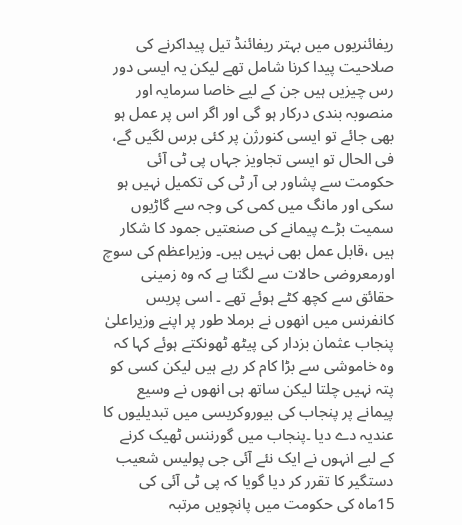ریفائنریوں میں بہتر ریفائنڈ تیل پیداکرنے کی صلاحیت پیدا کرنا شامل تھے لیکن یہ ایسی دور رس چیزیں ہیں جن کے لیے خاصا سرمایہ اور منصوبہ بندی درکار ہو گی اور اگر اس پر عمل ہو بھی جائے تو ایسی کنورژن پر کئی برس لگیں گے، فی الحال تو ایسی تجاویز جہاں پی ٹی آئی حکومت سے پشاور بی آر ٹی کی تکمیل نہیں ہو سکی اور مانگ میں کمی کی وجہ سے گاڑیوں سمیت بڑے پیمانے کی صنعتیں جمود کا شکار ہیں ،قابل عمل بھی نہیں ہیں۔ وزیراعظم کی سوچ اورمعروضی حالات سے لگتا ہے کہ وہ زمینی حقائق سے کچھ کٹے ہوئے تھے ۔ اسی پریس کانفرنس میں انھوں نے برملا طور پر اپنے وزیراعلیٰ پنجاب عثمان بزدار کی پیٹھ ٹھونکتے ہوئے کہا کہ وہ خاموشی سے بڑا کام کر رہے ہیں لیکن کسی کو پتہ نہیں چلتا لیکن ساتھ ہی انھوں نے وسیع پیمانے پر پنجاب کی بیوروکریسی میں تبدیلیوں کا عندیہ دے دیا ۔پنجاب میں گورننس ٹھیک کرنے کے لیے انہوں نے ایک نئے آئی جی پولیس شعیب دستگیر کا تقرر کر دیا گویا کہ پی ٹی آئی کی 15ماہ کی حکومت میں پانچویں مرتبہ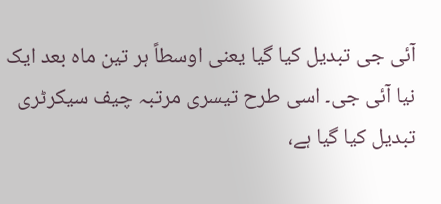آئی جی تبدیل کیا گیا یعنی اوسطاً ہر تین ماہ بعد ایک نیا آئی جی۔ اسی طرح تیسری مرتبہ چیف سیکرٹری تبدیل کیا گیا ہے،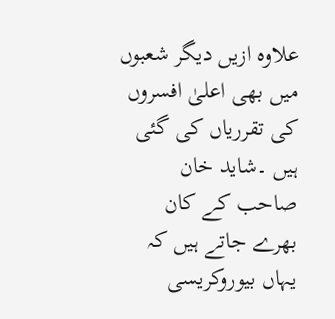علاوہ ازیں دیگر شعبوں میں بھی اعلیٰ افسروں کی تقرریاں کی گئی ہیں ۔شاید خان صاحب کے کان بھرے جاتے ہیں کہ یہاں بیوروکریسی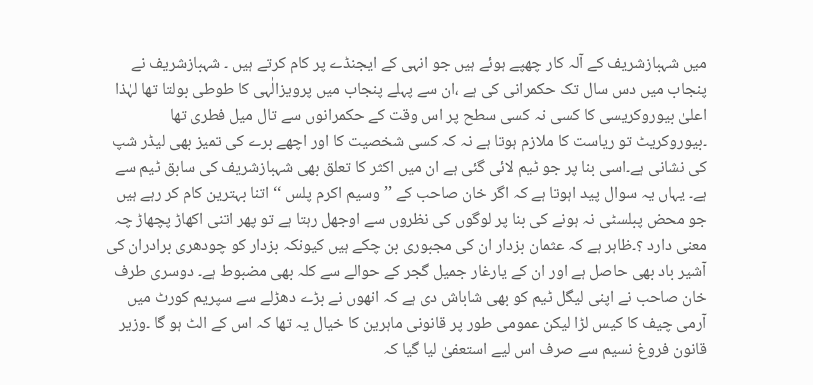میں شہبازشریف کے آلہ کار چھپے ہوئے ہیں جو انہی کے ایجنڈے پر کام کرتے ہیں ۔ شہبازشریف نے پنجاب میں دس سال تک حکمرانی کی ہے ،ان سے پہلے پنجاب میں پرویزالٰہی کا طوطی بولتا تھا لہٰذا اعلیٰ بیوروکریسی کا کسی نہ کسی سطح پر اس وقت کے حکمرانوں سے تال میل فطری تھا ۔بیوروکریٹ تو ریاست کا ملازم ہوتا ہے نہ کہ کسی شخصیت کا اور اچھے برے کی تمیز بھی لیڈر شپ کی نشانی ہے۔اسی بنا پر جو ٹیم لائی گئی ہے ان میں اکثر کا تعلق بھی شہبازشریف کی سابق ٹیم سے ہے۔ یہاں یہ سوال پید اہوتا ہے کہ اگر خان صاحب کے ’’وسیم اکرم پلس ‘‘ اتنا بہترین کام کر رہے ہیں جو محض پبلسٹی نہ ہونے کی بنا پر لوگوں کی نظروں سے اوجھل رہتا ہے تو پھر اتنی اکھاڑ پچھاڑ چہ معنی دارد ؟۔ظاہر ہے کہ عثمان بزدار ان کی مجبوری بن چکے ہیں کیونکہ بزدار کو چودھری برادران کی آشیر باد بھی حاصل ہے اور ان کے یارغار جمیل گجر کے حوالے سے کلہ بھی مضبوط ہے۔ دوسری طرف خان صاحب نے اپنی لیگل ٹیم کو بھی شاباش دی ہے کہ انھوں نے بڑے دھڑلے سے سپریم کورٹ میں آرمی چیف کا کیس لڑا لیکن عمومی طور پر قانونی ماہرین کا خیال یہ تھا کہ اس کے الٹ ہو گا ۔وزیر قانون فروغ نسیم سے صرف اس لیے استعفیٰ لیا گیا کہ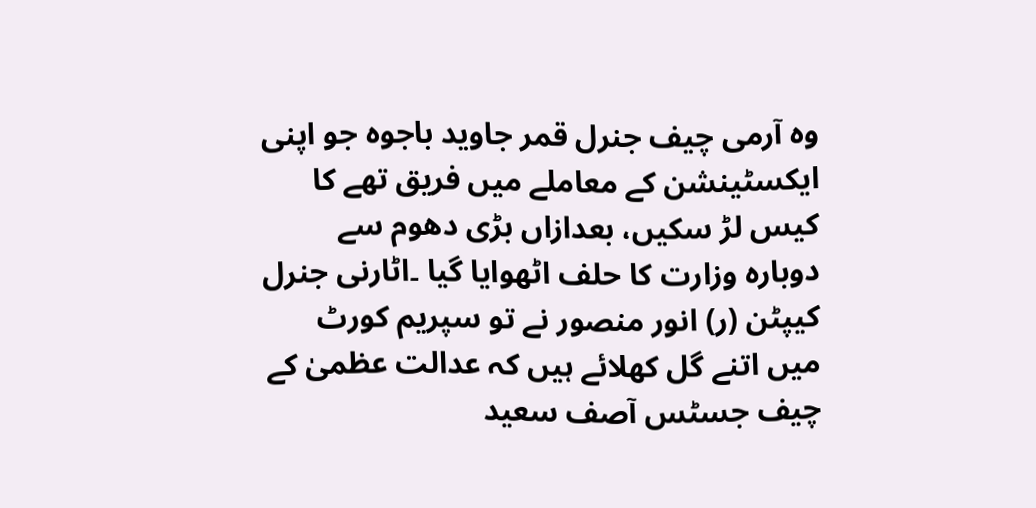وہ آرمی چیف جنرل قمر جاوید باجوہ جو اپنی ایکسٹینشن کے معاملے میں فریق تھے کا کیس لڑ سکیں، بعدازاں بڑی دھوم سے دوبارہ وزارت کا حلف اٹھوایا گیا ۔اٹارنی جنرل کیپٹن (ر) انور منصور نے تو سپریم کورٹ میں اتنے گل کھلائے ہیں کہ عدالت عظمیٰ کے چیف جسٹس آصف سعید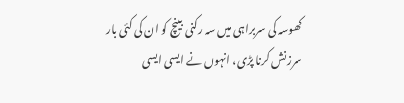کھوسہ کی سربراہی میں سہ رکنی بینچ کو ان کی کئی بار سرزنش کرنا پڑی، انہوں نے ایسی ایسی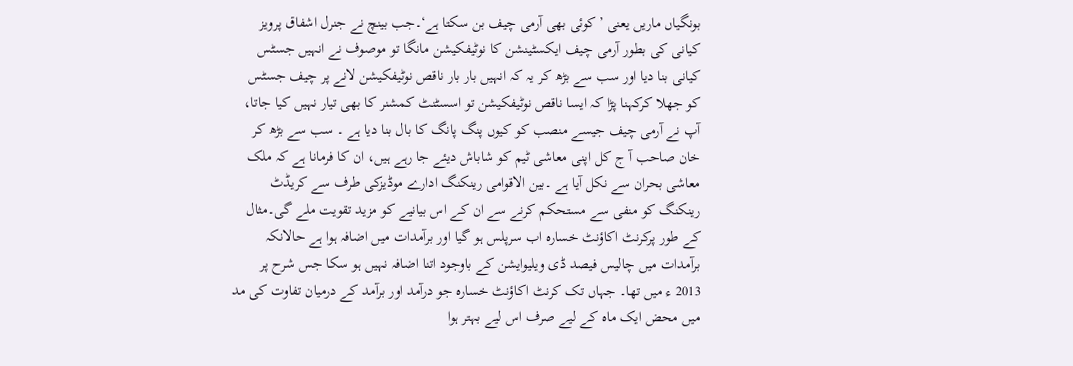بونگیاں ماریں یعنی ’کوئی بھی آرمی چیف بن سکتا ہے‘۔جب بینچ نے جنرل اشفاق پرویز کیانی کی بطور آرمی چیف ایکسٹینشن کا نوٹیفکیشن مانگا تو موصوف نے انہیں جسٹس کیانی بنا دیا اور سب سے بڑھ کر یہ کہ انہیں بار بار ناقص نوٹیفکیشن لانے پر چیف جسٹس کو جھلا کرکہنا پڑا کہ ایسا ناقص نوٹیفکیشن تو اسسٹنٹ کمشنر کا بھی تیار نہیں کیا جاتا، آپ نے آرمی چیف جیسے منصب کو کیوں پنگ پانگ کا بال بنا دیا ہے ۔ سب سے بڑھ کر خان صاحب آ ج کل اپنی معاشی ٹیم کو شاباش دیئے جا رہے ہیں، ان کا فرمانا ہے کہ ملک معاشی بحران سے نکل آیا ہے ۔بین الاقوامی رینکنگ ادارے موڈیزکی طرف سے کریڈٹ رینکنگ کو منفی سے مستحکم کرنے سے ان کے اس بیانیے کو مزید تقویت ملے گی۔مثال کے طور پرکرنٹ اکاؤنٹ خسارہ اب سرپلس ہو گیا اور برآمدات میں اضافہ ہوا ہے حالانکہ برآمدات میں چالیس فیصد ڈی ویلیوایشن کے باوجود اتنا اضافہ نہیں ہو سکا جس شرح پر 2013 ء میں تھا۔ جہاں تک کرنٹ اکاؤنٹ خسارہ جو درآمد اور برآمد کے درمیان تفاوت کی مد میں محض ایک ماہ کے لیے صرف اس لیے بہتر ہوا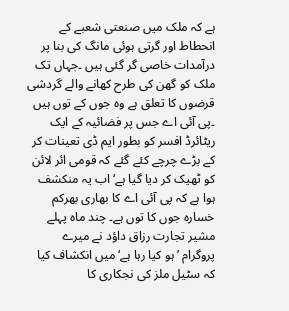ہے کہ ملک میں صنعتی شعبے کے انحطاط اور گرتی ہوئی مانگ کی بنا پر درآمدات خاصی گر گئی ہیں ۔جہاں تک ملک کو گھن کی طرح کھانے والے گردشی قرضوں کا تعلق ہے وہ جوں کے توں ہیں ۔پی آئی اے جس پر فضائیہ کے ایک ریٹائرڈ افسر کو بطور ایم ڈی تعینات کر کے بڑے چرچے کئے گئے کہ قومی ائر لائن کو ٹھیک کر دیا گیا ہے‘ اب یہ منکشف ہوا ہے کہ پی آئی اے کا بھاری بھرکم خسارہ جوں کا توں ہے۔ چند ماہ پہلے مشیر تجارت رزاق داؤد نے میرے پروگرام ’ہو کیا رہا ہے‘میں انکشاف کیا کہ سٹیل ملز کی نجکاری کا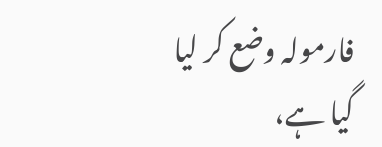فارمولہ وضع کر لیا گیا ہے،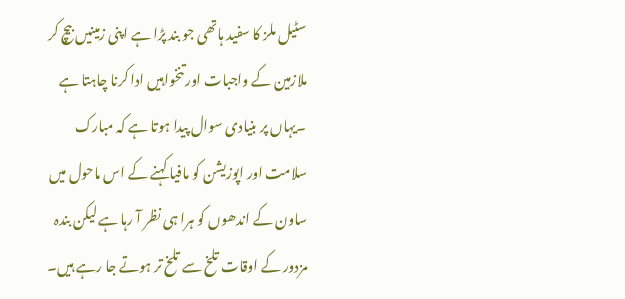سٹیل ملز کا سفید ہاتھی جو بند پڑا ہے اپنی زمینیں بیچ کر ملازمین کے واجبات اور تنخواہیں ادا کرنا چاہتا ہے ۔یہاں پر بنیادی سوال پیدا ہوتا ہے کہ مبارک سلامت اور اپوزیشن کو مافیا کہنے کے اس ماحول میں ساون کے اندھوں کو ہرا ہی نظر آ رہا ہے لیکن بندہ مزدور کے اوقات تلخ سے تلخ تر ہوتے جا رہے ہیں۔